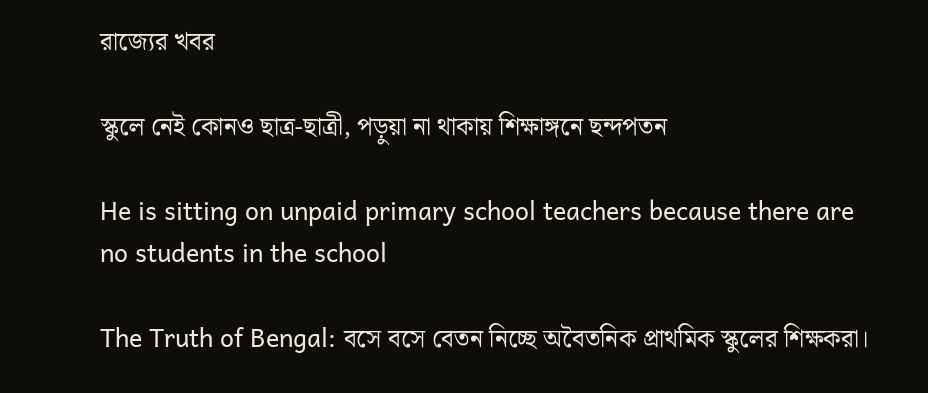রাজ্যের খবর

স্কুলে নেই কোনও ছাত্র-ছাত্রী, পড়ুয়া না থাকায় শিক্ষাঙ্গনে ছন্দপতন

He is sitting on unpaid primary school teachers because there are no students in the school

The Truth of Bengal: বসে বসে বেতন নিচ্ছে অবৈতনিক প্রাথমিক স্কুলের শিক্ষকরা।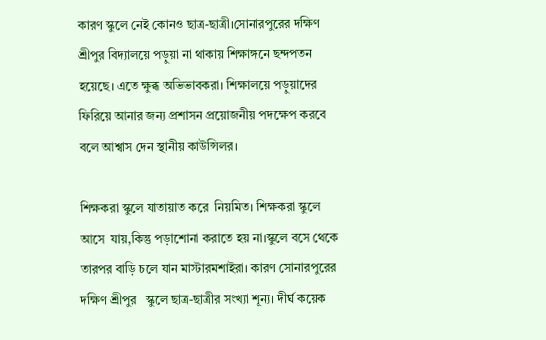কারণ স্কুলে নেই কোনও ছাত্র-ছাত্রী।সোনারপুরের দক্ষিণ শ্রীপুর বিদ্যালয়ে পড়ুয়া না থাকায় শিক্ষাঙ্গনে ছন্দপতন হয়েছে। এতে ক্ষুব্ধ অভিভাবকরা। শিক্ষালয়ে পড়ুয়াদের ফিরিয়ে আনার জন্য প্রশাসন প্রয়োজনীয় পদক্ষেপ করবে বলে আশ্বাস দেন স্থানীয় কাউন্সিলর।

শিক্ষকরা স্কুলে যাতায়াত করে  নিয়মিত। শিক্ষকরা স্কুলে আসে  যায়,কিন্তু পড়াশোনা করাতে হয় না।স্কুলে বসে থেকে তারপর বাড়ি চলে যান মাস্টারমশাইরা। কারণ সোনারপুরের দক্ষিণ শ্রীপুর   স্কুলে ছাত্র-ছাত্রীর সংখ্যা শূন্য। দীর্ঘ কয়েক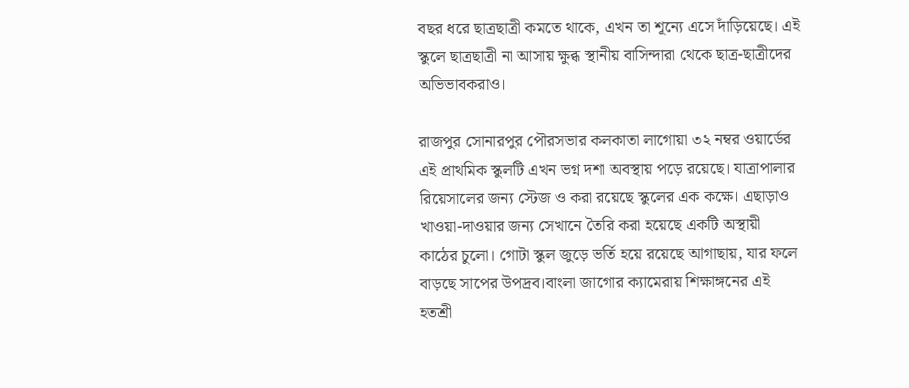বছর ধরে ছাত্রছাত্রী কমতে থাকে, এখন তা শূন্যে এসে দাঁড়িয়েছে। এই স্কুলে ছাত্রছাত্রী না আসায় ক্ষুব্ধ স্থানীয় বাসিন্দারা থেকে ছাত্র-ছাত্রীদের অভিভাবকরাও।

রাজপুর সোনারপুর পৌরসভার কলকাতা লাগোয়া ৩২ নম্বর ওয়ার্ডের এই প্রাথমিক স্কুলটি এখন ভগ্ন দশা অবস্থায় পড়ে রয়েছে। যাত্রাপালার রিয়েসালের জন্য স্টেজ ও করা রয়েছে স্কুলের এক কক্ষে। এছাড়াও খাওয়া-দাওয়ার জন্য সেখানে তৈরি করা হয়েছে একটি অস্থায়ী কাঠের চুলো। গোটা স্কুল জুড়ে ভর্তি হয়ে রয়েছে আগাছায়, যার ফলে বাড়ছে সাপের উপদ্রব।বাংলা জাগোর ক্যামেরায় শিক্ষাঙ্গনের এই হতশ্রী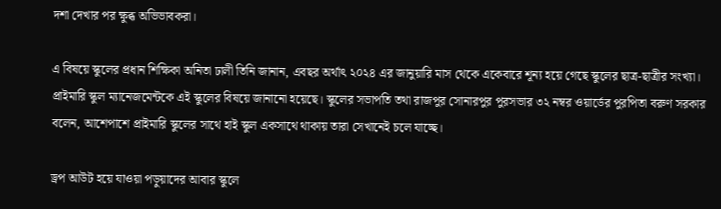দশা দেখার পর ক্ষুব্ধ অভিভাবকরা।

এ বিষয়ে স্কুলের প্রধান শিক্ষিকা অনিতা ঢালী তিনি জানান, এবছর অর্থাৎ ২০২৪ এর জানুয়ারি মাস থেকে একেবারে শূন্য হয়ে গেছে স্কুলের ছাত্র-ছাত্রীর সংখ্যা। প্রাইমারি স্কুল ম্যানেজমেন্টকে এই স্কুলের বিষয়ে জানানো হয়েছে। স্কুলের সভাপতি তথা রাজপুর সোনারপুর পুরসভার ৩২ নম্বর ওয়ার্ডের পুরপিতা বরুণ সরকার   বলেন, আশেপাশে প্রাইমারি স্কুলের সাথে হাই স্কুল একসাথে থাকায় তারা সেখানেই চলে যাচ্ছে।

ড্রপ আউট হয়ে যাওয়া পড়ুয়াদের আবার স্কুলে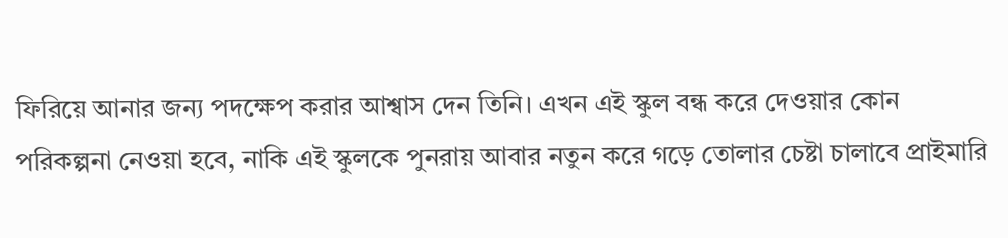ফিরিয়ে আনার জন্য পদক্ষেপ করার আশ্বাস দেন তিনি। এখন এই স্কুল বন্ধ করে দেওয়ার কোন পরিকল্পনা নেওয়া হবে, নাকি এই স্কুলকে পুনরায় আবার নতুন করে গড়ে তোলার চেষ্টা চালাবে প্রাইমারি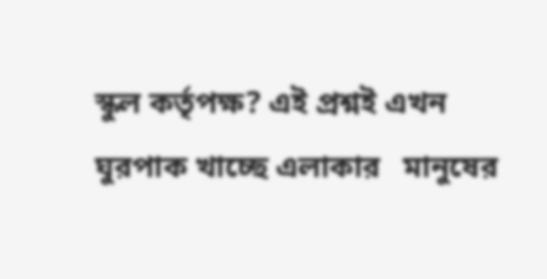স্কুল কর্তৃপক্ষ? এই প্রশ্নই এখন  ঘুরপাক খাচ্ছে এলাকার   মানুষের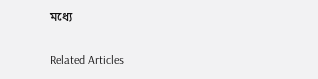মধ্যে

Related Articles